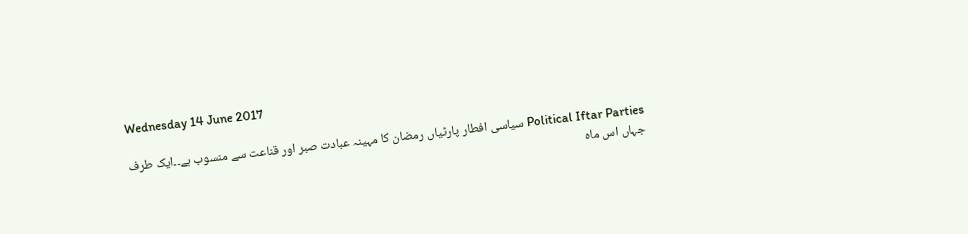Wednesday 14 June 2017

Political Iftar Parties سیاسی افطار پارٹیاں رمضان کا مہینہ عبادت صبر اور قناعت سے منسوب ہے۔۔ایک طرف جہاں اس ماہ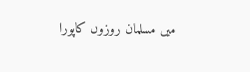میں مسلمان روزوں کاپورا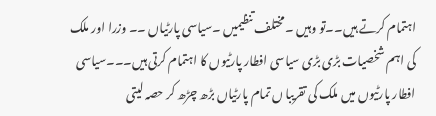اہتمام کرتے ہیں۔۔تو وہیں ۔مختلف تنظیمیں ۔سیاسی پارٹیاں ۔۔ وزرا اور ملک کی اہم شخصیات بڑی بڑی سیاسی افطار پارٹیوں کا اہتمام کرتی ہیں۔۔۔سیاسی افطار پارٹیوں میں ملک کی تقریبا ں تمام پارٹیاں بڑھ چڑھ کر حصہ لیتی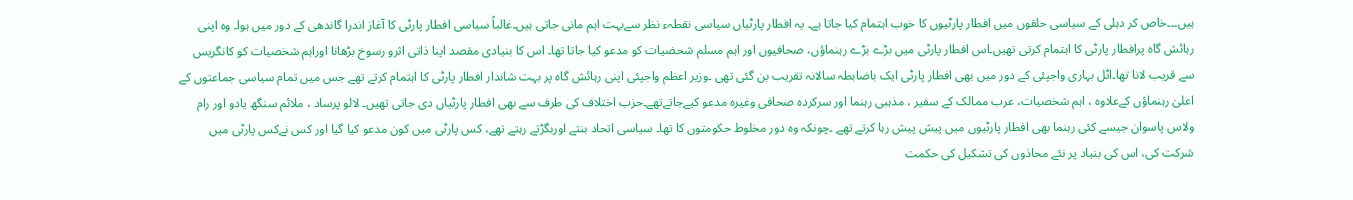ہیں۔۔۔خاص کر دہلی کے سیاسی حلقوں میں افطار پارٹیوں کا خوب اہتمام کیا جاتا ہے۔ یہ افطار پارٹیاں سیاسی نقطہء نظر سےبہت اہم مانی جاتی ہیں۔غالباً سیاسی افطار پارٹی کا آغاز اندرا گاندھی کے دور میں ہوا۔ وہ اپنی رہائش گاہ پرافطار پارٹی کا اہتمام کرتی تھیں۔اس افطار پارٹی میں بڑے بڑے رہنماؤں، صحافیوں اور اہم مسلم شحضیات کو مدعو کیا جاتا تھا۔ اس کا بنیادی مقصد اپنا ذاتی اثرو رسوخ بڑھانا اوراہم شخصیات کو کانگریس سے قریب لانا تھا۔اٹل بہاری واجپئی کے دور میں بھی افطار پارٹی ایک باضابطہ سالانہ تقریب بن گئی تھی ۔وزیر اعظم واجپئی اپنی رہائش گاہ پر بہت شاندار افطار پارٹی کا اہتمام کرتے تھے جس میں تمام سیاسی جماعتوں کے اعلیٰ رہنماؤں کےعلاوہ ، اہم شخصیات، عرب ممالک کے سفیر ، مذہبی رہنما اور سرکردہ صحافی وغیرہ مدعو کیےجاتےتھے۔حزب اختلاف کی طرف سے بھی افطار پارٹیاں دی جاتی تھیں۔ لالو پرساد ، ملائم سنگھ یادو اور رام ولاس پاسوان جیسے کئی رہنما بھی افطار پارٹیوں میں پیش پیش رہا کرتے تھے ۔چونکہ وہ دور مخلوط حکومتوں کا تھا۔ سیاسی اتحاد بنتے اوربگڑتے رہتے تھے، کس پارٹی میں کون مدعو کیا گیا اور کس نےکس پارٹی میں شرکت کی، اس کی بنیاد پر نئے محاذوں کی تشکیل کی حکمت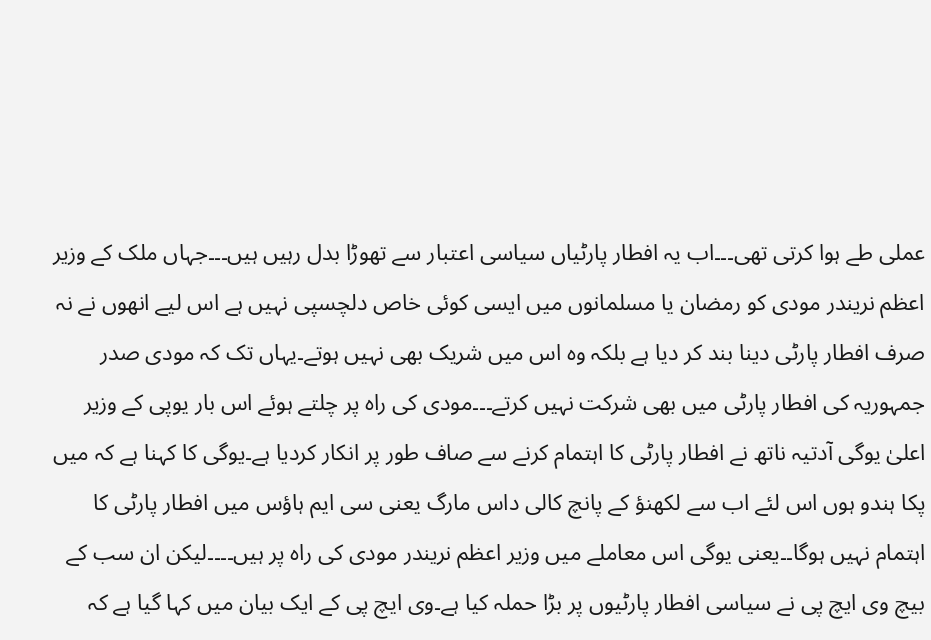عملی طے ہوا کرتی تھی۔۔۔اب یہ افطار پارٹیاں سیاسی اعتبار سے تھوڑا بدل رہیں ہیں۔۔۔جہاں ملک کے وزیر اعظم نریندر مودی کو رمضان یا مسلمانوں میں ایسی کوئی خاص دلچسپی نہیں ہے اس لیے انھوں نے نہ صرف افطار پارٹی دینا بند کر دیا ہے بلکہ وہ اس میں شریک بھی نہیں ہوتے۔یہاں تک کہ مودی صدر جمہوریہ کی افطار پارٹی ميں بھی شرکت نہیں کرتے۔۔۔مودی کی راہ پر چلتے ہوئے اس بار یوپی کے وزیر اعلیٰ یوگی آدتیہ ناتھ نے افطار پارٹی کا اہتمام کرنے سے صاف طور پر انکار کردیا ہے۔یوگی کا کہنا ہے کہ میں پکا ہندو ہوں اس لئے اب سے لکھنؤ کے پانچ کالی داس مارگ یعنی سی ایم ہاؤس میں افطار پارٹی کا اہتمام نہیں ہوگا۔۔یعنی یوگی اس معاملے میں وزیر اعظم نریندر مودی کی راہ پر ہیں۔۔۔۔لیکن ان سب کے بیچ وی ایچ پی نے سیاسی افطار پارٹیوں پر بڑا حملہ کیا ہے۔وی ایچ پی کے ایک بیان میں کہا گیا ہے کہ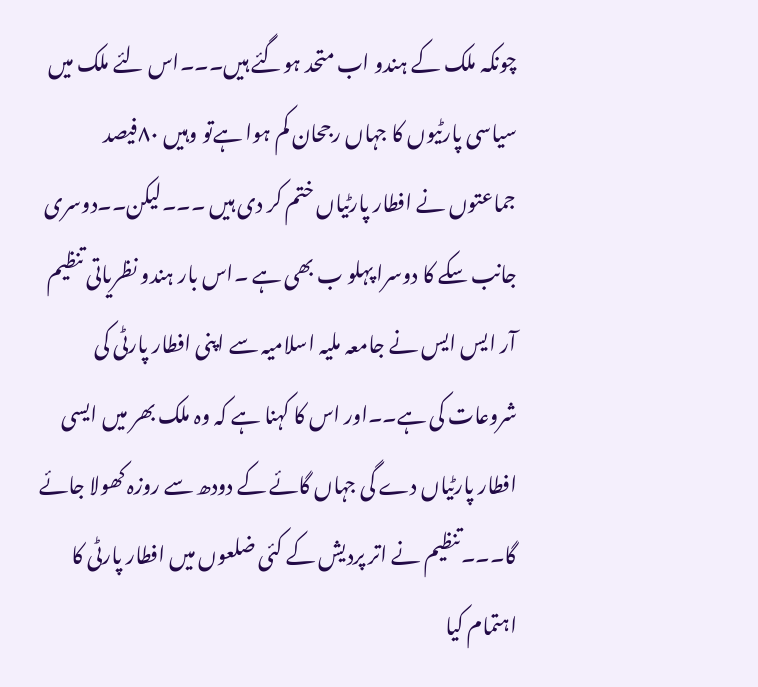چونکہ ملک کے ہندو اب متحد ہوگئے ہیں۔۔۔اس لئے ملک میں سیاسی پارٹیوں کا جہاں رجحان کم ہوا ہےتو وہیں ۸۰فیصد جماعتوں نے افطار پارٹیاں ختم کر دی ہیں ۔۔۔لیکن۔۔دوسری جانب سکے کا دوسرا پہلو ب بھی ہے ۔اس بار ہندو نظریاتی تنظیم آر ایس ایس نے جامعہ ملیہ اسلامیہ سے اپنی افطار پارٹی کی شروعات کی ہے۔۔اور اس کا کہنا ہے کہ وہ ملک بھر میں ایسی افطار پارٹیاں دے گی جہاں گائے کے دودھ سے روزہ کھولا جائے گا۔۔۔تنظیم نے اتر پردیش کے کئی ضلعوں میں افطار پارٹی کا اہتمام کیا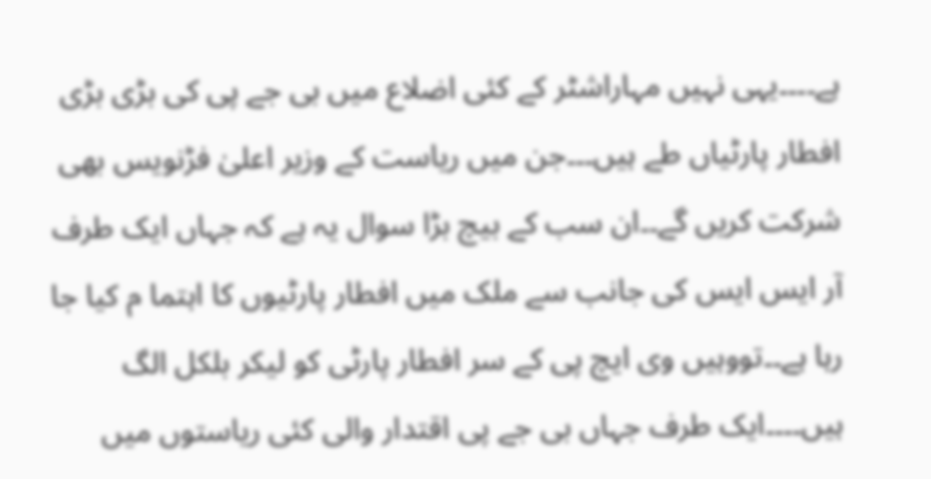ہے۔۔۔۔یہی نہیں مہاراشٹر کے کئی اضلاع میں بی جے پی کی بڑی بڑی افطار پارٹیاں طے ہیں۔۔۔جن میں ریاست کے وزیر اعلیٰ فڑنویس بھی شرکت کریں گے۔۔ان سب کے بیچ بڑا سوال یہ ہے کہ جہاں ایک طرف آر ایس ایس کی جانب سے ملک میں افطار پارٹیوں کا اہتما م کیا جا رہا ہے۔۔تووہیں وی ایچ پی کے سر افطار پارٹی کو لیکر بلکل الگ ہیں۔۔۔۔ایک طرف جہاں بی جے پی اقتدار والی کئی ریاستوں میں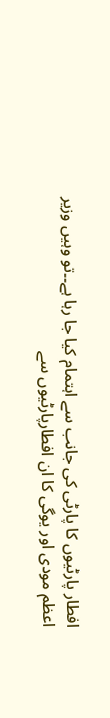افطار پارٹیوں کا پارٹی کی جانب سے اہتمام کیا جا رہا ہے۔۔تو وہیں وزیر اعظم مودی اور یوگی کا ان افطارپارٹیوں سے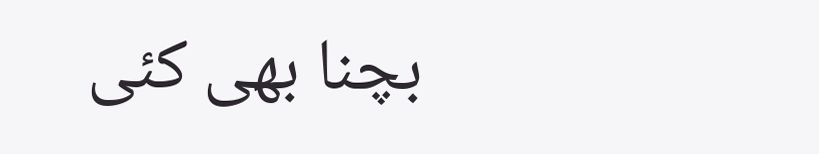بچنا بھی کئی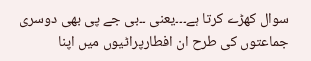سوال کھڑے کرتا ہے۔۔۔یعنی ۔۔بی جے پی بھی دوسری جماعتوں کی طرح ان افطارپراٹیوں میں اپنا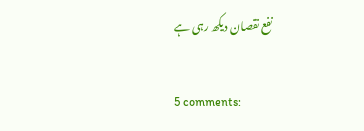نفع نقصان دیکھ رہی ہے

5 comments: